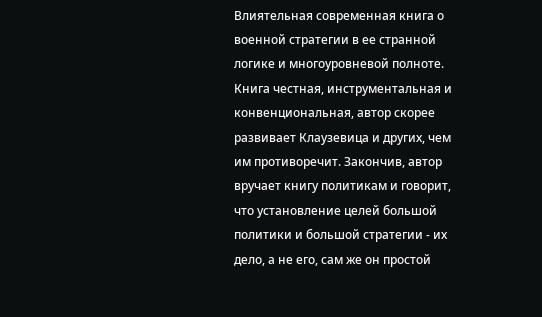Влиятельная современная книга о военной стратегии в ее странной логике и многоуровневой полноте. Книга честная, инструментальная и конвенциональная, автор скорее развивает Клаузевица и других, чем им противоречит. Закончив, автор вручает книгу политикам и говорит, что установление целей большой политики и большой стратегии - их дело, а не его, сам же он простой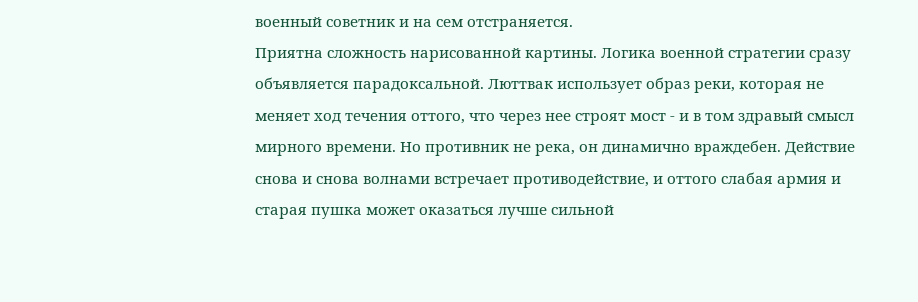военный советник и на сем отстраняется.
Приятна сложность нарисованной картины. Логика военной стратегии сразу объявляется парадоксальной. Люттвак использует образ реки, которая не меняет ход течения оттого, что через нее строят мост - и в том здравый смысл мирного времени. Но противник не река, он динамично враждебен. Действие снова и снова волнами встречает противодействие, и оттого слабая армия и старая пушка может оказаться лучше сильной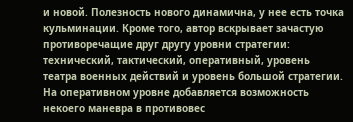и новой. Полезность нового динамична, у нее есть точка кульминации. Кроме того, автор вскрывает зачастую противоречащие друг другу уровни стратегии: технический, тактический, оперативный, уровень театра военных действий и уровень большой стратегии. На оперативном уровне добавляется возможность некоего маневра в противовес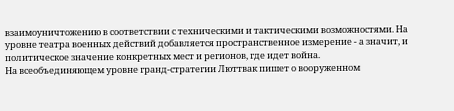взаимоуничтожению в соответствии с техническими и тактическими возможностями. На уровне театра военных действий добавляется пространственное измерение - а значит, и политическое значение конкретных мест и регионов, где идет война.
На всеобъединяющем уровне гранд-стратегии Люттвак пишет о вооруженном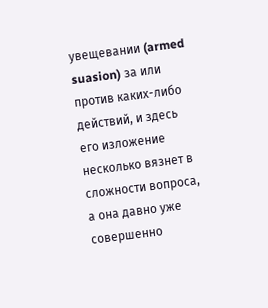увещевании (armed suasion) за или против каких-либо действий, и здесь его изложение несколько вязнет в сложности вопроса, а она давно уже совершенно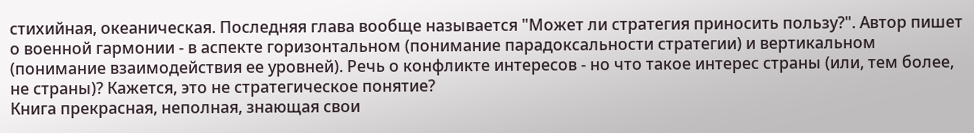стихийная, океаническая. Последняя глава вообще называется "Может ли стратегия приносить пользу?". Автор пишет о военной гармонии - в аспекте горизонтальном (понимание парадоксальности стратегии) и вертикальном (понимание взаимодействия ее уровней). Речь о конфликте интересов - но что такое интерес страны (или, тем более, не страны)? Кажется, это не стратегическое понятие?
Книга прекрасная, неполная, знающая свои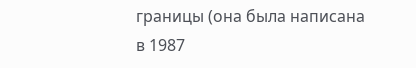границы (она была написана в 1987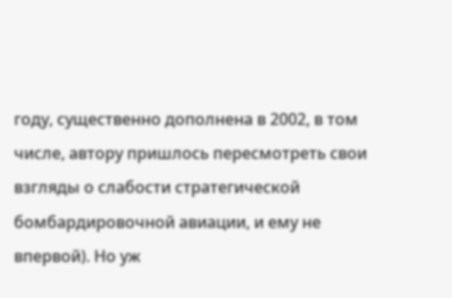году, существенно дополнена в 2002, в том числе, автору пришлось пересмотреть свои взгляды о слабости стратегической бомбардировочной авиации, и ему не впервой). Но уж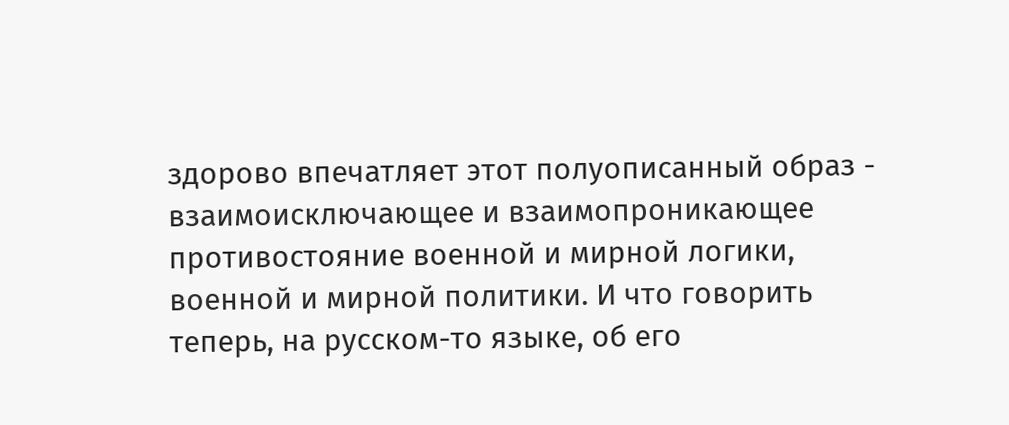здорово впечатляет этот полуописанный образ - взаимоисключающее и взаимопроникающее противостояние военной и мирной логики, военной и мирной политики. И что говорить теперь, на русском-то языке, об его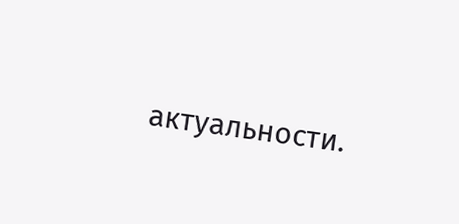актуальности.